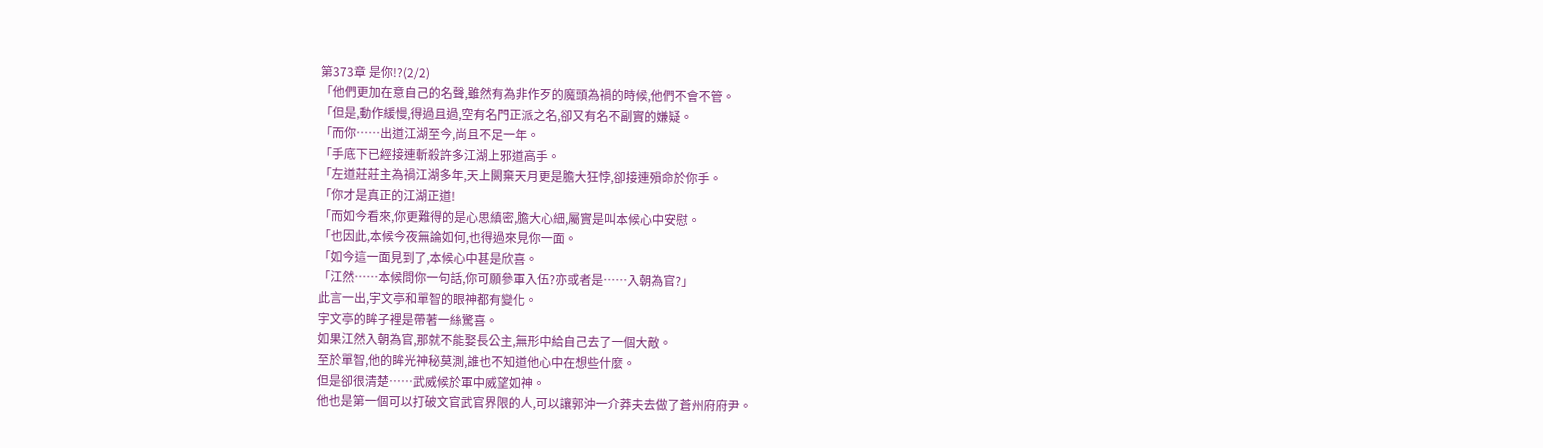第373章 是你!?(2/2)
「他們更加在意自己的名聲,雖然有為非作歹的魔頭為禍的時候,他們不會不管。
「但是,動作緩慢,得過且過,空有名門正派之名,卻又有名不副實的嫌疑。
「而你……出道江湖至今,尚且不足一年。
「手底下已經接連斬殺許多江湖上邪道高手。
「左道莊莊主為禍江湖多年,天上闕棄天月更是膽大狂悖,卻接連殞命於你手。
「你才是真正的江湖正道!
「而如今看來,你更難得的是心思縝密,膽大心細,屬實是叫本候心中安慰。
「也因此,本候今夜無論如何,也得過來見你一面。
「如今這一面見到了,本候心中甚是欣喜。
「江然……本候問你一句話,你可願參軍入伍?亦或者是……入朝為官?」
此言一出,宇文亭和單智的眼神都有變化。
宇文亭的眸子裡是帶著一絲驚喜。
如果江然入朝為官,那就不能娶長公主,無形中給自己去了一個大敵。
至於單智,他的眸光神秘莫測,誰也不知道他心中在想些什麼。
但是卻很清楚……武威候於軍中威望如神。
他也是第一個可以打破文官武官界限的人,可以讓郭沖一介莽夫去做了蒼州府府尹。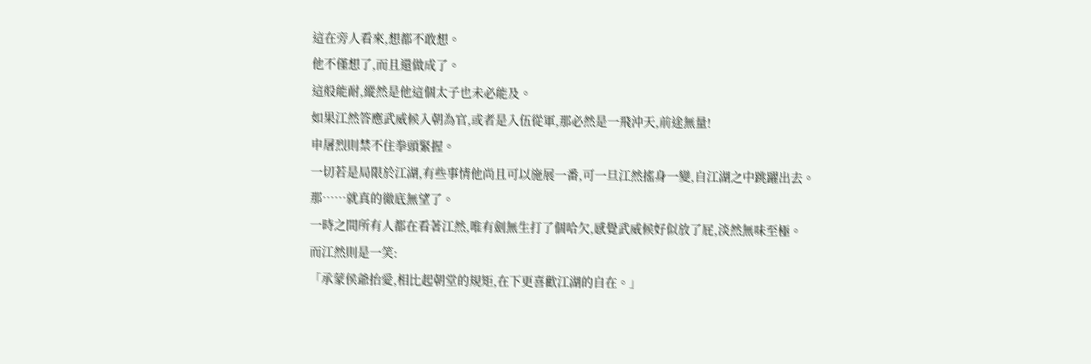這在旁人看來,想都不敢想。
他不僅想了,而且還做成了。
這般能耐,縱然是他這個太子也未必能及。
如果江然答應武威候入朝為官,或者是入伍從軍,那必然是一飛沖天,前途無量!
申屠烈則禁不住拳頭緊握。
一切若是局限於江湖,有些事情他尚且可以施展一番,可一旦江然搖身一變,自江湖之中跳躍出去。
那……就真的徹底無望了。
一時之間所有人都在看著江然,唯有劍無生打了個哈欠,感覺武威候好似放了屁,淡然無味至極。
而江然則是一笑:
「承蒙侯爺抬愛,相比起朝堂的規矩,在下更喜歡江湖的自在。」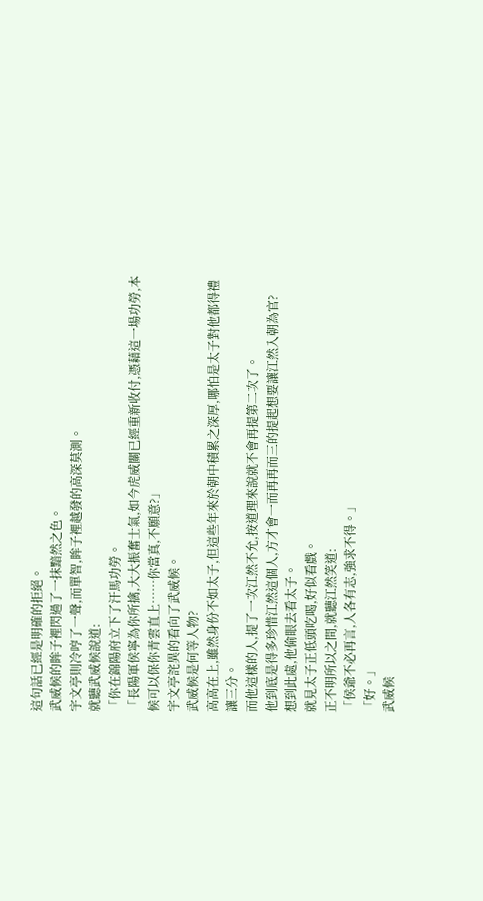這句話已經是明確的拒絕。
武威候的眸子裡閃過了一抹黯然之色。
宇文亭則冷哼了一聲,而單智,眸子裡越發的高深莫測。
就聽武威候說道:
「你在錦陽府立下了汗馬功勞。
「長陽軍侯寧為你所擒,大大振奮士氣,如今虎威關已經重新收付,憑藉這一場功勞,本候可以保你青雲直上……你當真,不願意?」
宇文亭詫異的看向了武威候。
武威候是何等人物?
高高在上,雖然身份不如太子,但這些年來於朝中積累之深厚,哪怕是太子對他都得禮讓三分。
而他這樣的人,提了一次江然不允,按道理來說就不會再提第二次了。
他到底是得多珍惜江然這個人,方才會一而再再而三的提起想要讓江然入朝為官?
想到此處,他偷眼去看太子。
就見太子正低頭吃喝,好似看戲。
正不明所以之間,就聽江然笑道:
「侯爺不必再言,人各有志,強求不得。」
「好。」
武威候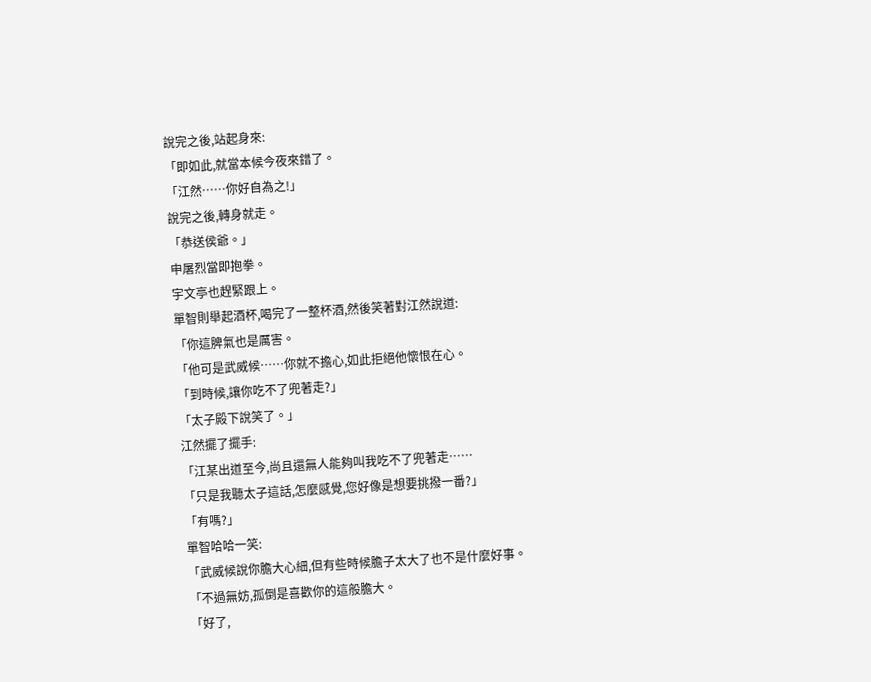說完之後,站起身來:
「即如此,就當本候今夜來錯了。
「江然……你好自為之!」
說完之後,轉身就走。
「恭送侯爺。」
申屠烈當即抱拳。
宇文亭也趕緊跟上。
單智則舉起酒杯,喝完了一整杯酒,然後笑著對江然說道:
「你這脾氣也是厲害。
「他可是武威候……你就不擔心,如此拒絕他懷恨在心。
「到時候,讓你吃不了兜著走?」
「太子殿下說笑了。」
江然擺了擺手:
「江某出道至今,尚且還無人能夠叫我吃不了兜著走……
「只是我聽太子這話,怎麼感覺,您好像是想要挑撥一番?」
「有嗎?」
單智哈哈一笑:
「武威候說你膽大心細,但有些時候膽子太大了也不是什麼好事。
「不過無妨,孤倒是喜歡你的這般膽大。
「好了,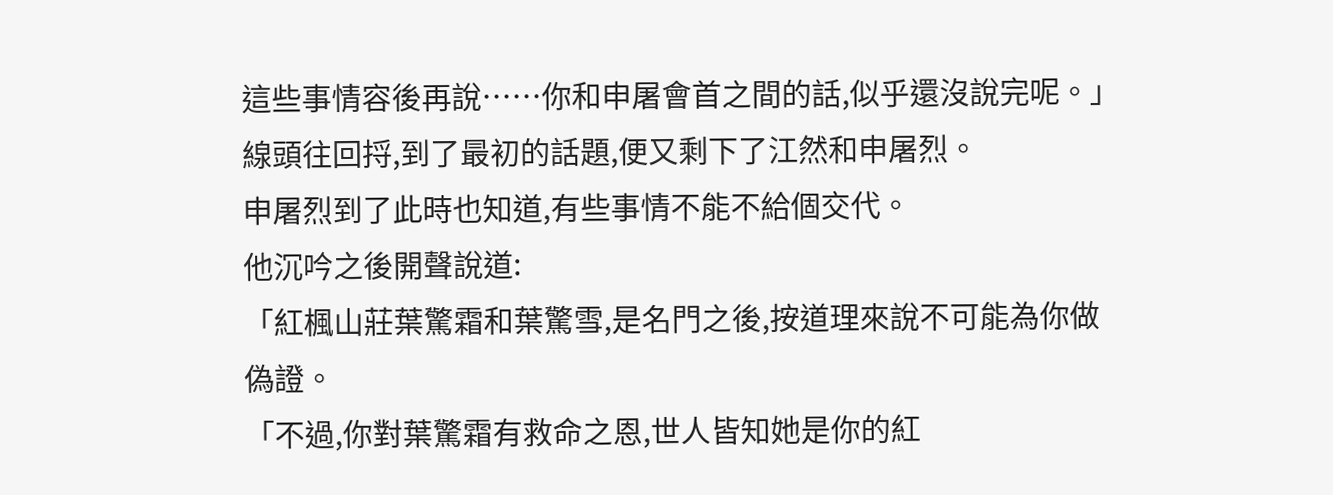這些事情容後再說……你和申屠會首之間的話,似乎還沒說完呢。」
線頭往回捋,到了最初的話題,便又剩下了江然和申屠烈。
申屠烈到了此時也知道,有些事情不能不給個交代。
他沉吟之後開聲說道:
「紅楓山莊葉驚霜和葉驚雪,是名門之後,按道理來說不可能為你做偽證。
「不過,你對葉驚霜有救命之恩,世人皆知她是你的紅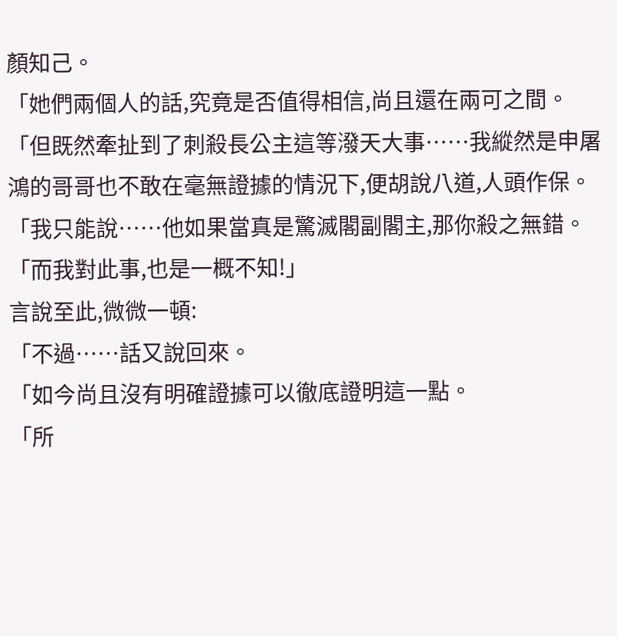顏知己。
「她們兩個人的話,究竟是否值得相信,尚且還在兩可之間。
「但既然牽扯到了刺殺長公主這等潑天大事……我縱然是申屠鴻的哥哥也不敢在毫無證據的情況下,便胡說八道,人頭作保。
「我只能說……他如果當真是驚滅閣副閣主,那你殺之無錯。
「而我對此事,也是一概不知!」
言說至此,微微一頓:
「不過……話又說回來。
「如今尚且沒有明確證據可以徹底證明這一點。
「所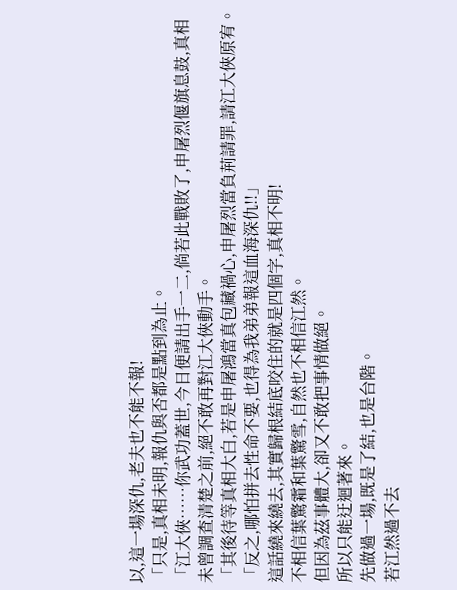以,這一場深仇,老夫也不能不報!
「只是,真相未明,報仇與否都是點到為止。
「江大俠……你武功蓋世,今日便請出手一二,倘若此戰敗了,申屠烈偃旗息鼓,真相未曾調查清楚之前,絕不敢再對江大俠動手。
「其後待等真相大白,若是申屠鴻當真包藏禍心,申屠烈當負荊請罪,請江大俠原宥。
「反之,哪怕拼去性命不要,也得為我弟弟報這血海深仇!!」
這話繞來繞去,其實歸根結底咬住的就是四個字,真相不明!
不相信葉驚霜和葉驚雪,自然也不相信江然。
但因為茲事體大,卻又不敢把事情做絕。
所以只能迂迴著來。
先做過一場,既是了結,也是台階。
若江然過不去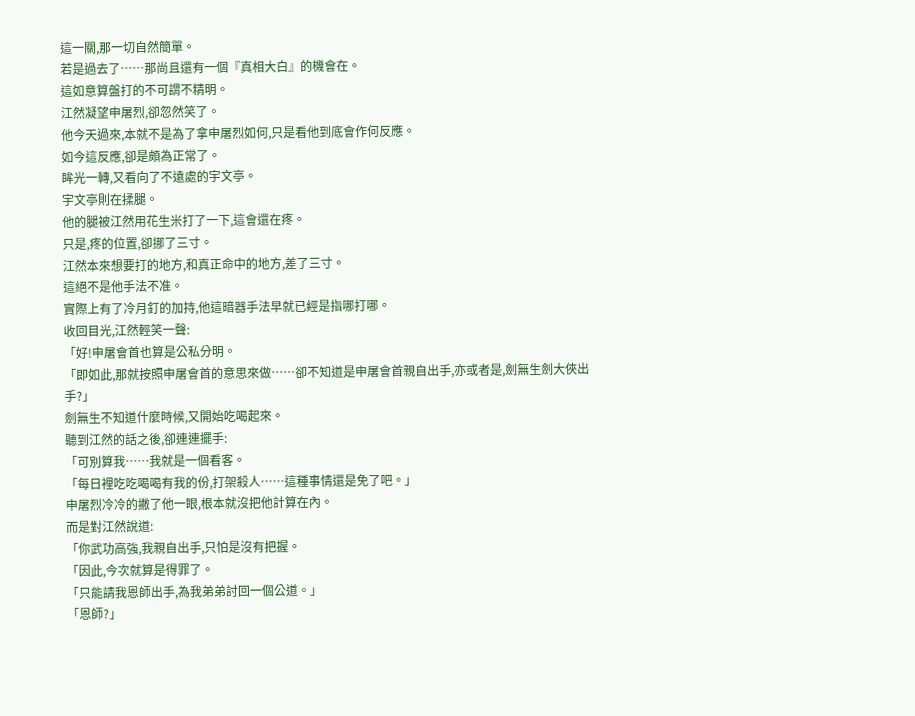這一關,那一切自然簡單。
若是過去了……那尚且還有一個『真相大白』的機會在。
這如意算盤打的不可謂不精明。
江然凝望申屠烈,卻忽然笑了。
他今天過來,本就不是為了拿申屠烈如何,只是看他到底會作何反應。
如今這反應,卻是頗為正常了。
眸光一轉,又看向了不遠處的宇文亭。
宇文亭則在揉腿。
他的腿被江然用花生米打了一下,這會還在疼。
只是,疼的位置,卻挪了三寸。
江然本來想要打的地方,和真正命中的地方,差了三寸。
這絕不是他手法不准。
實際上有了冷月釘的加持,他這暗器手法早就已經是指哪打哪。
收回目光,江然輕笑一聲:
「好!申屠會首也算是公私分明。
「即如此,那就按照申屠會首的意思來做……卻不知道是申屠會首親自出手,亦或者是,劍無生劍大俠出手?」
劍無生不知道什麼時候,又開始吃喝起來。
聽到江然的話之後,卻連連擺手:
「可別算我……我就是一個看客。
「每日裡吃吃喝喝有我的份,打架殺人……這種事情還是免了吧。」
申屠烈冷冷的撇了他一眼,根本就沒把他計算在內。
而是對江然說道:
「你武功高強,我親自出手,只怕是沒有把握。
「因此,今次就算是得罪了。
「只能請我恩師出手,為我弟弟討回一個公道。」
「恩師?」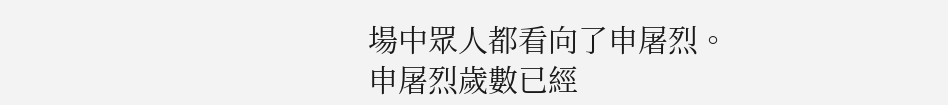場中眾人都看向了申屠烈。
申屠烈歲數已經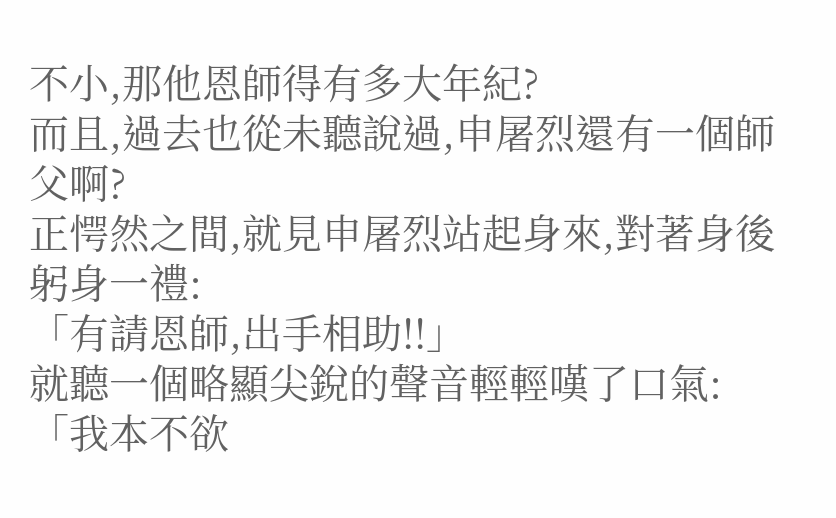不小,那他恩師得有多大年紀?
而且,過去也從未聽說過,申屠烈還有一個師父啊?
正愕然之間,就見申屠烈站起身來,對著身後躬身一禮:
「有請恩師,出手相助!!」
就聽一個略顯尖銳的聲音輕輕嘆了口氣:
「我本不欲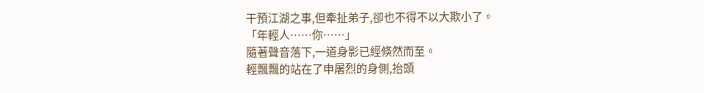干預江湖之事,但牽扯弟子,卻也不得不以大欺小了。
「年輕人……你……」
隨著聲音落下,一道身影已經倏然而至。
輕飄飄的站在了申屠烈的身側,抬頭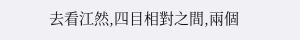去看江然,四目相對之間,兩個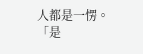人都是一愣。
「是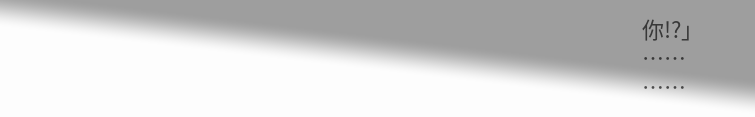你!?」
……
……